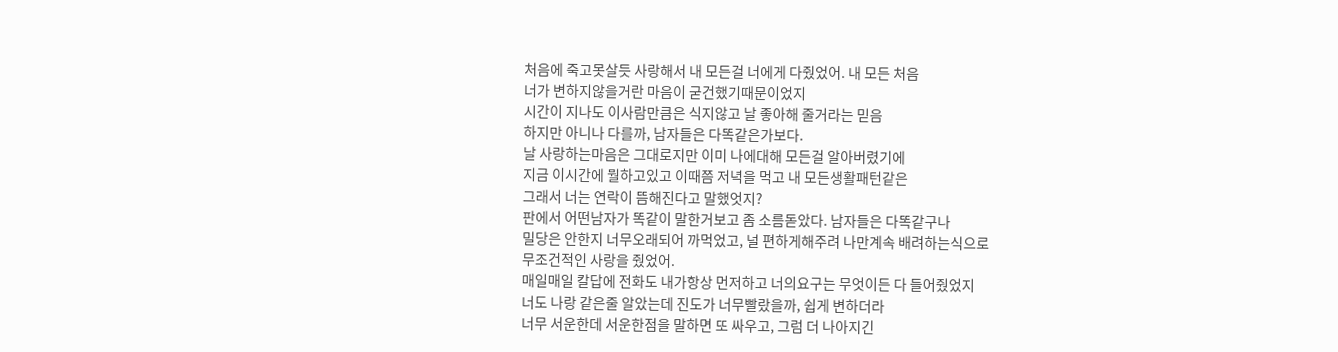처음에 죽고못살듯 사랑해서 내 모든걸 너에게 다줬었어. 내 모든 처음
너가 변하지않을거란 마음이 굳건했기때문이었지
시간이 지나도 이사람만큼은 식지않고 날 좋아해 줄거라는 믿음
하지만 아니나 다를까, 남자들은 다똑같은가보다.
날 사랑하는마음은 그대로지만 이미 나에대해 모든걸 알아버렸기에
지금 이시간에 뭘하고있고 이때쯤 저녁을 먹고 내 모든생활패턴같은
그래서 너는 연락이 뜸해진다고 말했엇지?
판에서 어떤남자가 똑같이 말한거보고 좀 소름돋았다. 남자들은 다똑같구나
밀당은 안한지 너무오래되어 까먹었고, 널 편하게해주려 나만계속 배려하는식으로
무조건적인 사랑을 줬었어.
매일매일 칼답에 전화도 내가항상 먼저하고 너의요구는 무엇이든 다 들어줬었지
너도 나랑 같은줄 알았는데 진도가 너무빨랐을까, 쉽게 변하더라
너무 서운한데 서운한점을 말하면 또 싸우고, 그럼 더 나아지긴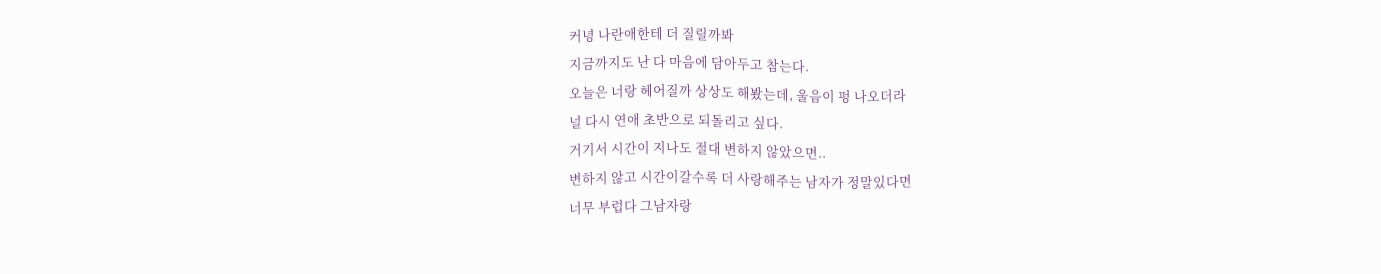커녕 나란애한테 더 질릴까봐
지금까지도 난 다 마음에 담아두고 참는다.
오늘은 너랑 헤어질까 상상도 해봤는데, 울음이 펑 나오더라
널 다시 연애 초반으로 되돌리고 싶다.
거기서 시간이 지나도 절대 변하지 않았으면..
변하지 않고 시간이갈수록 더 사랑해주는 남자가 정말있다면
너무 부럽다 그남자랑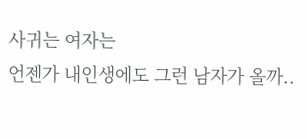사귀는 여자는
언젠가 내인생에도 그런 남자가 올까..